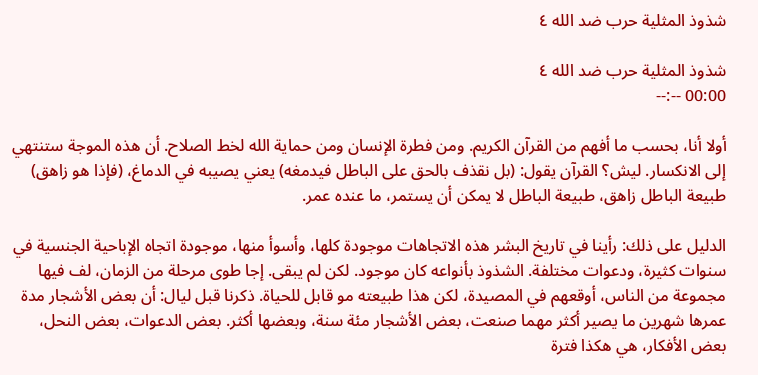شذوذ المثلية حرب ضد الله ٤

شذوذ المثلية حرب ضد الله ٤
00:00 --:--

أولا أنا، بحسب ما أفهم من القرآن الكريم. ومن فطرة الإنسان ومن حماية الله لخط الصلاح. أن هذه الموجة ستنتهي إلى الانكسار. ليش؟ القرآن يقول: (بل نقذف بالحق على الباطل فيدمغه) يعني يصيبه في الدماغ، (فإذا هو زاهق) طبيعة الباطل زاهق، طبيعة الباطل لا يمكن أن يستمر، ما عنده عمر.

الدليل على ذلك: رأينا في تاريخ البشر هذه الاتجاهات موجودة كلها، وأسوأ منها، موجودة اتجاه الإباحية الجنسية في سنوات كثيرة، ودعوات مختلفة. الشذوذ بأنواعه كان موجود. لكن لم يبقى. إجا طوى مرحلة من الزمان، لف فيها مجموعة من الناس، أوقعهم في المصيدة، لكن هذا طبيعته مو قابل للحياة. ذكرنا قبل ليال: أن بعض الأشجار مدة عمرها شهرين ما يصير أكثر مهما صنعت، بعض الأشجار مئة سنة، وبعضها أكثر. بعض الدعوات، بعض النحل، بعض الأفكار، هي هكذا فترة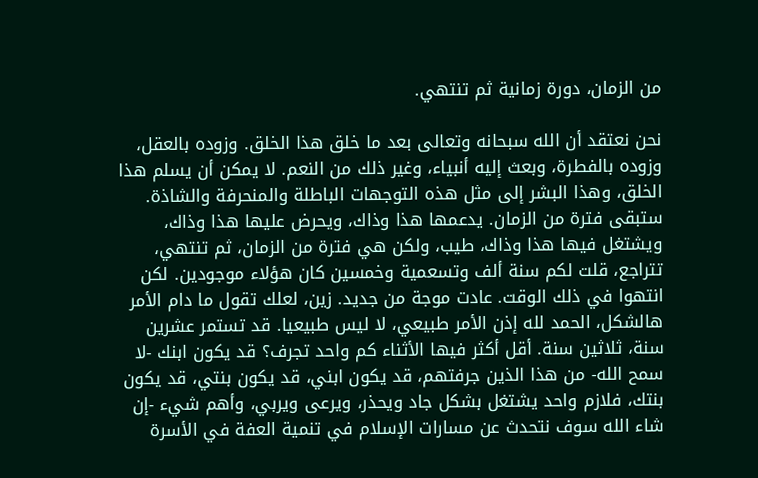من الزمان، دورة زمانية ثم تنتهي.

نحن نعتقد أن الله سبحانه وتعالى بعد ما خلق هذا الخلق. وزوده بالعقل، وزوده بالفطرة، وبعث إليه أنبياء، وغير ذلك من النعم. لا يمكن أن يسلم هذا الخلق، وهذا البشر إلى مثل هذه التوجهات الباطلة والمنحرفة والشاذة. ستبقى فترة من الزمان. يدعمها هذا وذاك، ويحرض عليها هذا وذاك، ويشتغل فيها هذا وذاك، طيب، ولكن هي فترة من الزمان، ثم تنتهي، تتراجع، قلت لكم سنة ألف وتسعمية وخمسين كان هؤلاء موجودين. لكن انتهوا في ذلك الوقت. عادت موجة من جديد. زين، لعلك تقول ما دام الأمر هالشكل، الحمد لله إذن الأمر طبيعي، لا ليس طبيعيا. قد تستمر عشرين سنة، ثلاثين سنة. أقل أكثر فيها الأثناء كم واحد تجرف؟ قد يكون ابنك -لا سمح الله- من هذا الذين جرفتهم، قد يكون ابني، قد يكون بنتي، قد يكون بنتك، فلازم واحد يشتغل بشكل جاد ويحذر، ويرعى ويربي، وأهم شيء -إن شاء الله سوف نتحدث عن مسارات الإسلام في تنمية العفة في الأسرة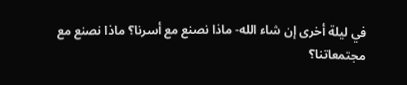في ليلة أخرى إن شاء الله- ماذا نصنع مع أسرنا؟ ماذا نصنع مع مجتمعاتنا؟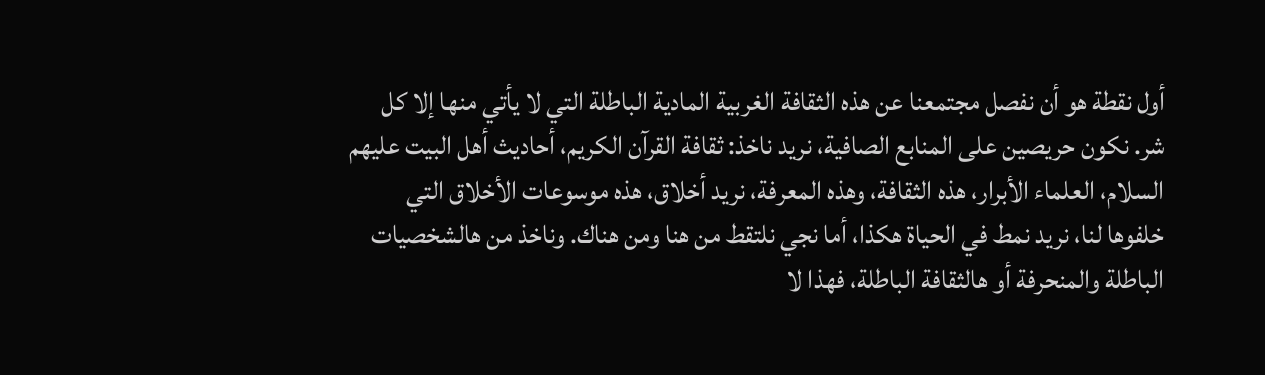أول نقطة هو أن نفصل مجتمعنا عن هذه الثقافة الغربية المادية الباطلة التي لا يأتي منها إلا كل شر. نكون حريصين على المنابع الصافية، نريد ناخذ: ثقافة القرآن الكريم، أحاديث أهل البيت عليهم السلام، العلماء الأبرار، هذه الثقافة، وهذه المعرفة، نريد أخلاق، هذه موسوعات الأخلاق التي خلفوها لنا، نريد نمط في الحياة هكذا، أما نجي نلتقط من هنا ومن هناك. وناخذ من هالشخصيات الباطلة والمنحرفة أو هالثقافة الباطلة، فهذا لا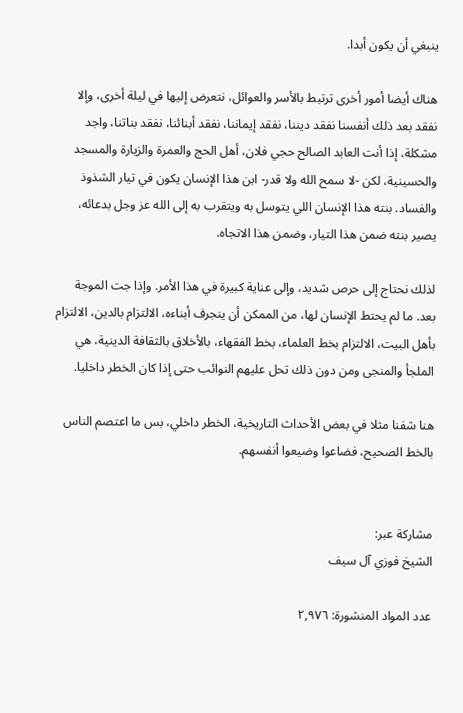ينبغي أن يكون أبدا.

هناك أيضا أمور أخرى ترتبط بالأسر والعوائل، نتعرض إليها في ليلة أخرى، وإلا نفقد بعد ذلك أنفسنا نفقد ديننا، نفقد إيماننا، نفقد أبنائنا، نفقد بناتنا، واجد مشكلة، إذا أنت العابد الصالح حجي فلان، أهل الحج والعمرة والزيارة والمسجد والحسينية، لكن -لا سمح الله ولا قدر- ابن هذا الإنسان يكون في تيار الشذوذ والفساد. بنته هذا الإنسان اللي يتوسل به ويتقرب به إلى الله عز وجل بدعائه، يصير بنته ضمن هذا التيار، وضمن هذا الاتجاه.

لذلك نحتاج إلى حرص شديد، وإلى عناية كبيرة في هذا الأمر. وإذا جت الموجة بعد. ما لم يحتط الإنسان لها، من الممكن أن ينجرف أبناءه، الالتزام بالدين، الالتزام بأهل البيت، الالتزام بخط العلماء، بخط الفقهاء، بالأخلاق بالثقافة الدينية، هي الملجأ والمنجى ومن دون ذلك تحل عليهم النوائب حتى إذا كان الخطر داخليا.

هنا شفنا مثلا في بعض الأحداث التاريخية، الخطر داخلي، بس ما اعتصم الناس بالخط الصحيح، فضاعوا وضيعوا أنفسهم.


مشاركة عبر:
الشيخ فوزي آل سيف

عدد المواد المنشورة: ٢,٩٧٦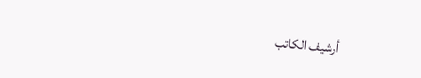أرشيف الكاتب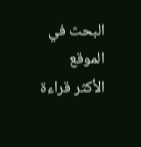البحث في الموقع
الأكثر قراءة